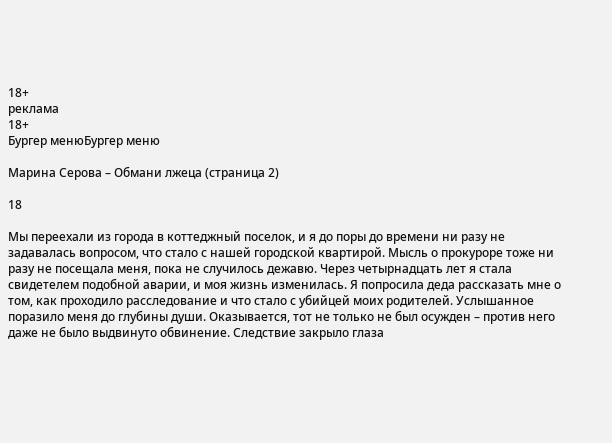18+
реклама
18+
Бургер менюБургер меню

Марина Серова – Обмани лжеца (страница 2)

18

Мы переехали из города в коттеджный поселок, и я до поры до времени ни разу не задавалась вопросом, что стало с нашей городской квартирой. Мысль о прокуроре тоже ни разу не посещала меня, пока не случилось дежавю. Через четырнадцать лет я стала свидетелем подобной аварии, и моя жизнь изменилась. Я попросила деда рассказать мне о том, как проходило расследование и что стало с убийцей моих родителей. Услышанное поразило меня до глубины души. Оказывается, тот не только не был осужден – против него даже не было выдвинуто обвинение. Следствие закрыло глаза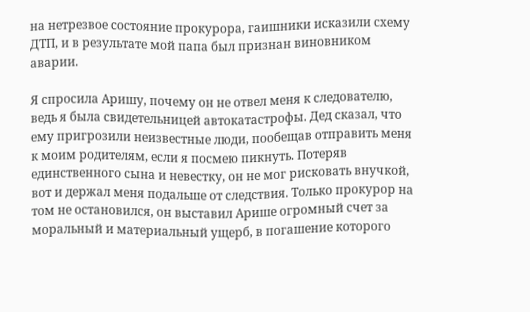на нетрезвое состояние прокурора, гаишники исказили схему ДТП, и в результате мой папа был признан виновником аварии.

Я спросила Аришу, почему он не отвел меня к следователю, ведь я была свидетельницей автокатастрофы. Дед сказал, что ему пригрозили неизвестные люди, пообещав отправить меня к моим родителям, если я посмею пикнуть. Потеряв единственного сына и невестку, он не мог рисковать внучкой, вот и держал меня подальше от следствия. Только прокурор на том не остановился, он выставил Арише огромный счет за моральный и материальный ущерб, в погашение которого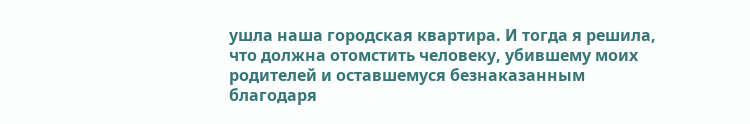ушла наша городская квартира. И тогда я решила, что должна отомстить человеку, убившему моих родителей и оставшемуся безнаказанным благодаря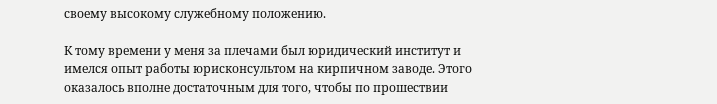своему высокому служебному положению.

К тому времени у меня за плечами был юридический институт и имелся опыт работы юрисконсультом на кирпичном заводе. Этого оказалось вполне достаточным для того, чтобы по прошествии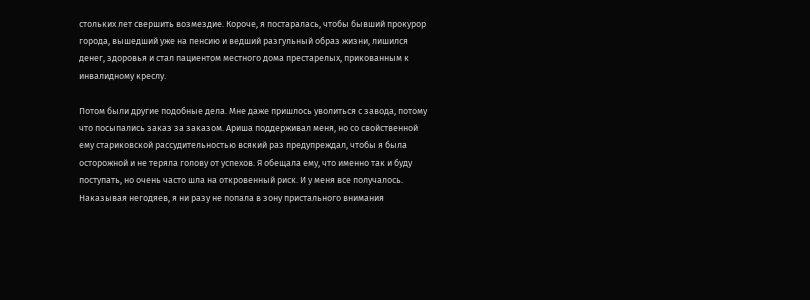стольких лет свершить возмездие. Короче, я постаралась, чтобы бывший прокурор города, вышедший уже на пенсию и ведший разгульный образ жизни, лишился денег, здоровья и стал пациентом местного дома престарелых, прикованным к инвалидному креслу.

Потом были другие подобные дела. Мне даже пришлось уволиться с завода, потому что посыпались заказ за заказом. Ариша поддерживал меня, но со свойственной ему стариковской рассудительностью всякий раз предупреждал, чтобы я была осторожной и не теряла голову от успехов. Я обещала ему, что именно так и буду поступать, но очень часто шла на откровенный риск. И у меня все получалось. Наказывая негодяев, я ни разу не попала в зону пристального внимания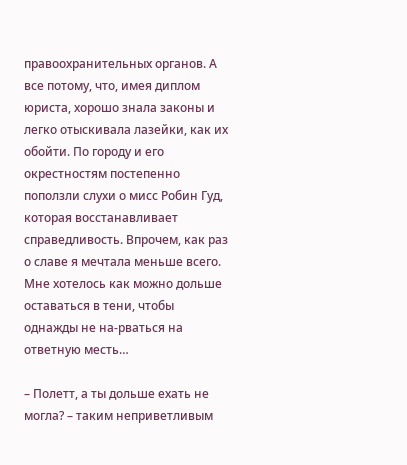правоохранительных органов. А все потому, что, имея диплом юриста, хорошо знала законы и легко отыскивала лазейки, как их обойти. По городу и его окрестностям постепенно поползли слухи о мисс Робин Гуд, которая восстанавливает справедливость. Впрочем, как раз о славе я мечтала меньше всего. Мне хотелось как можно дольше оставаться в тени, чтобы однажды не на-рваться на ответную месть…

– Полетт, а ты дольше ехать не могла? – таким неприветливым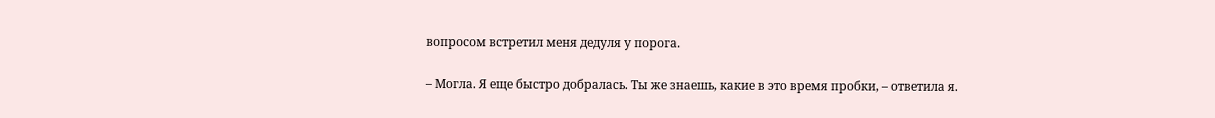вопросом встретил меня дедуля у порога.

– Могла. Я еще быстро добралась. Ты же знаешь, какие в это время пробки, – ответила я.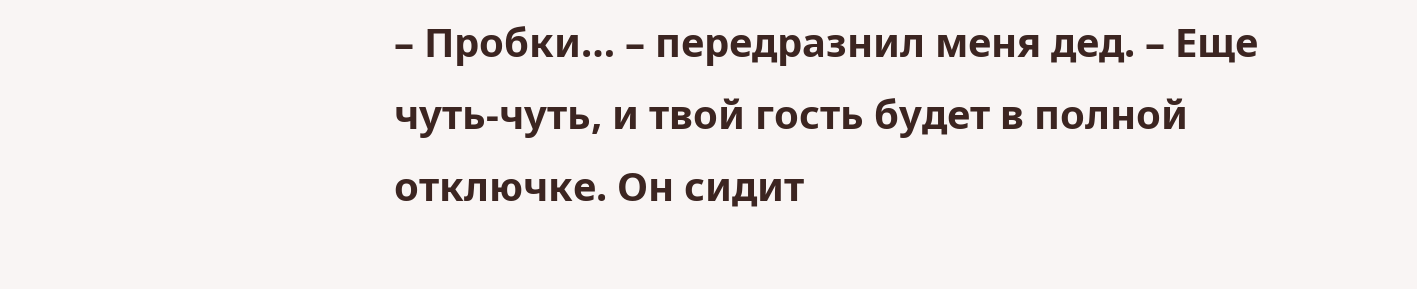– Пробки… – передразнил меня дед. – Еще чуть-чуть, и твой гость будет в полной отключке. Он сидит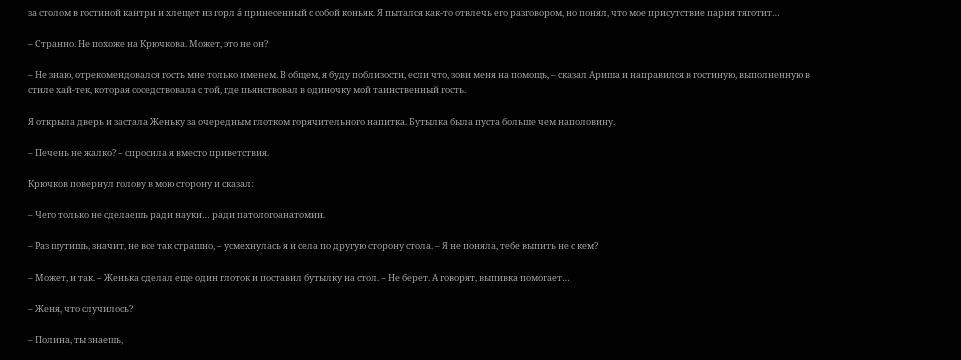за столом в гостиной кантри и хлещет из горл á принесенный с собой коньяк. Я пытался как-то отвлечь его разговором, но понял, что мое присутствие парня тяготит…

– Странно. Не похоже на Крючкова. Может, это не он?

– Не знаю, отрекомендовался гость мне только именем. В общем, я буду поблизости, если что, зови меня на помощь, – сказал Ариша и направился в гостиную, выполненную в стиле хай-тек, которая соседствовала с той, где пьянствовал в одиночку мой таинственный гость.

Я открыла дверь и застала Женьку за очередным глотком горячительного напитка. Бутылка была пуста больше чем наполовину.

– Печень не жалко? – спросила я вместо приветствия.

Крючков повернул голову в мою сторону и сказал:

– Чего только не сделаешь ради науки… ради патологоанатомии.

– Раз шутишь, значит, не все так страшно, – усмехнулась я и села по другую сторону стола. – Я не поняла, тебе выпить не с кем?

– Может, и так. – Женька сделал еще один глоток и поставил бутылку на стол. – Не берет. А говорят, выпивка помогает…

– Женя, что случилось?

– Полина, ты знаешь,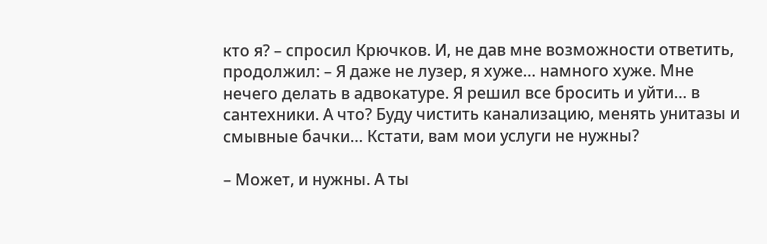кто я? – спросил Крючков. И, не дав мне возможности ответить, продолжил: – Я даже не лузер, я хуже… намного хуже. Мне нечего делать в адвокатуре. Я решил все бросить и уйти… в сантехники. А что? Буду чистить канализацию, менять унитазы и смывные бачки… Кстати, вам мои услуги не нужны?

– Может, и нужны. А ты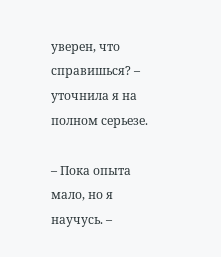уверен, что справишься? – уточнила я на полном серьезе.

– Пока опыта мало, но я научусь. –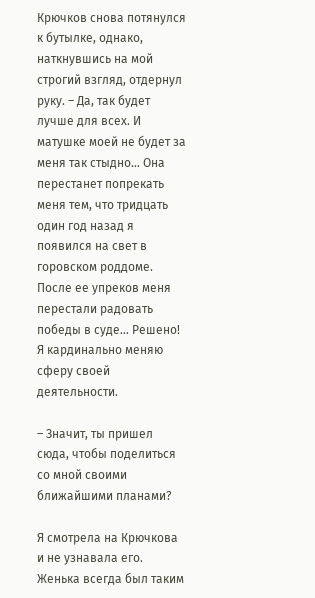Крючков снова потянулся к бутылке, однако, наткнувшись на мой строгий взгляд, отдернул руку. – Да, так будет лучше для всех. И матушке моей не будет за меня так стыдно… Она перестанет попрекать меня тем, что тридцать один год назад я появился на свет в горовском роддоме. После ее упреков меня перестали радовать победы в суде… Решено! Я кардинально меняю сферу своей деятельности.

– Значит, ты пришел сюда, чтобы поделиться со мной своими ближайшими планами?

Я смотрела на Крючкова и не узнавала его. Женька всегда был таким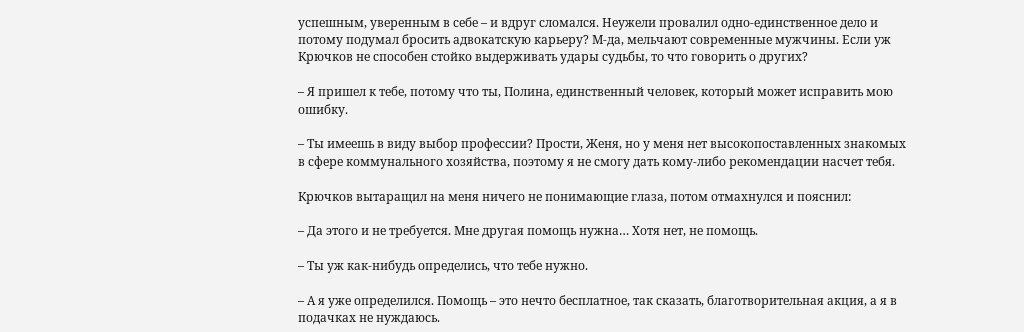успешным, уверенным в себе – и вдруг сломался. Неужели провалил одно-единственное дело и потому подумал бросить адвокатскую карьеру? М-да, мельчают современные мужчины. Если уж Крючков не способен стойко выдерживать удары судьбы, то что говорить о других?

– Я пришел к тебе, потому что ты, Полина, единственный человек, который может исправить мою ошибку.

– Ты имеешь в виду выбор профессии? Прости, Женя, но у меня нет высокопоставленных знакомых в сфере коммунального хозяйства, поэтому я не смогу дать кому-либо рекомендации насчет тебя.

Крючков вытаращил на меня ничего не понимающие глаза, потом отмахнулся и пояснил:

– Да этого и не требуется. Мне другая помощь нужна… Хотя нет, не помощь.

– Ты уж как-нибудь определись, что тебе нужно.

– А я уже определился. Помощь – это нечто бесплатное, так сказать, благотворительная акция, а я в подачках не нуждаюсь.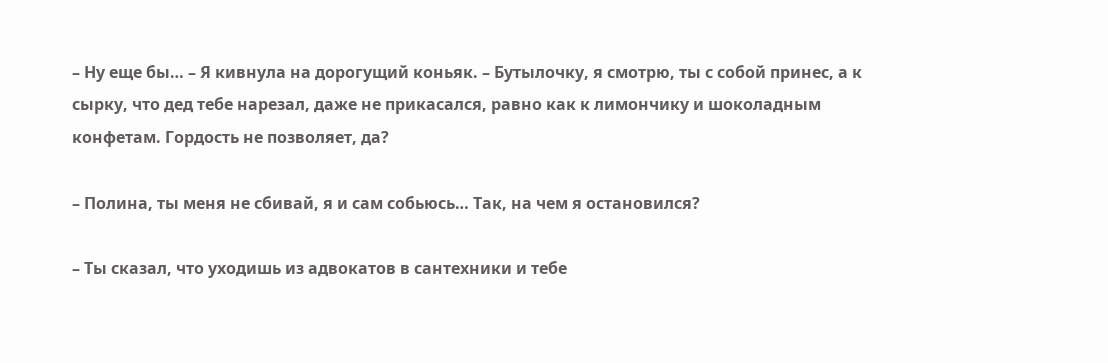– Ну еще бы… – Я кивнула на дорогущий коньяк. – Бутылочку, я смотрю, ты с собой принес, а к сырку, что дед тебе нарезал, даже не прикасался, равно как к лимончику и шоколадным конфетам. Гордость не позволяет, да?

– Полина, ты меня не сбивай, я и сам собьюсь… Так, на чем я остановился?

– Ты сказал, что уходишь из адвокатов в сантехники и тебе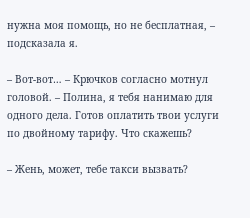нужна моя помощь, но не бесплатная, – подсказала я.

– Вот-вот… – Крючков согласно мотнул головой. – Полина, я тебя нанимаю для одного дела. Готов оплатить твои услуги по двойному тарифу. Что скажешь?

– Жень, может, тебе такси вызвать?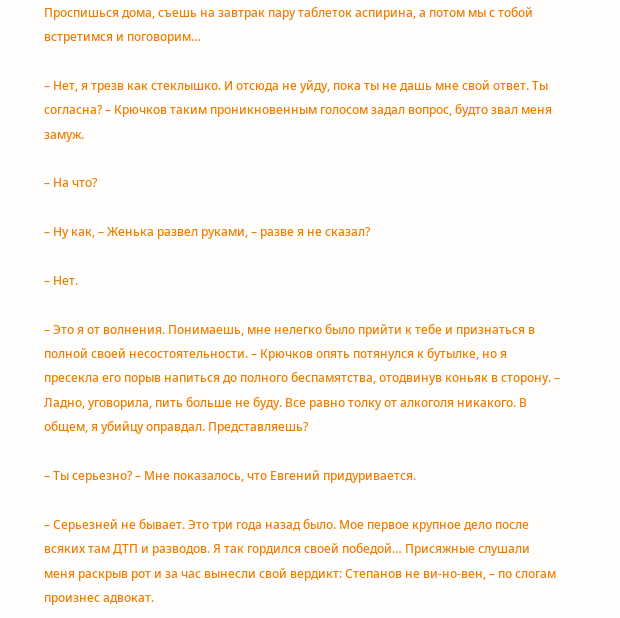Проспишься дома, съешь на завтрак пару таблеток аспирина, а потом мы с тобой встретимся и поговорим…

– Нет, я трезв как стеклышко. И отсюда не уйду, пока ты не дашь мне свой ответ. Ты согласна? – Крючков таким проникновенным голосом задал вопрос, будто звал меня замуж.

– На что?

– Ну как, – Женька развел руками, – разве я не сказал?

– Нет.

– Это я от волнения. Понимаешь, мне нелегко было прийти к тебе и признаться в полной своей несостоятельности. – Крючков опять потянулся к бутылке, но я пресекла его порыв напиться до полного беспамятства, отодвинув коньяк в сторону. – Ладно, уговорила, пить больше не буду. Все равно толку от алкоголя никакого. В общем, я убийцу оправдал. Представляешь?

– Ты серьезно? – Мне показалось, что Евгений придуривается.

– Серьезней не бывает. Это три года назад было. Мое первое крупное дело после всяких там ДТП и разводов. Я так гордился своей победой… Присяжные слушали меня раскрыв рот и за час вынесли свой вердикт: Степанов не ви-но-вен, – по слогам произнес адвокат.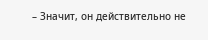– Значит, он действительно не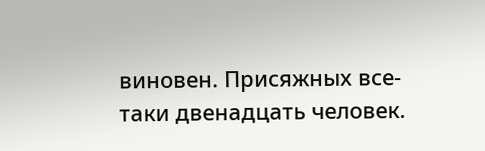виновен. Присяжных все-таки двенадцать человек.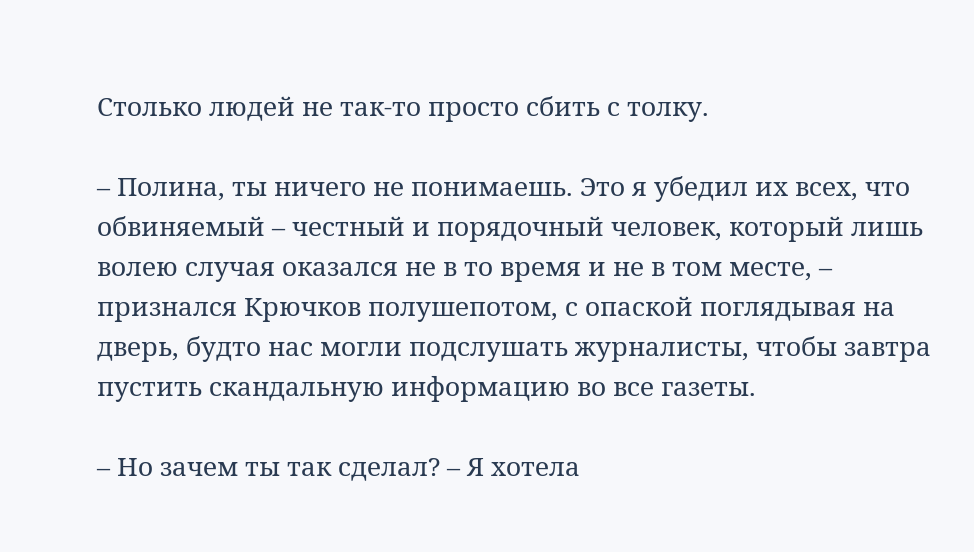Столько людей не так-то просто сбить с толку.

– Полина, ты ничего не понимаешь. Это я убедил их всех, что обвиняемый – честный и порядочный человек, который лишь волею случая оказался не в то время и не в том месте, – признался Крючков полушепотом, с опаской поглядывая на дверь, будто нас могли подслушать журналисты, чтобы завтра пустить скандальную информацию во все газеты.

– Но зачем ты так сделал? – Я хотела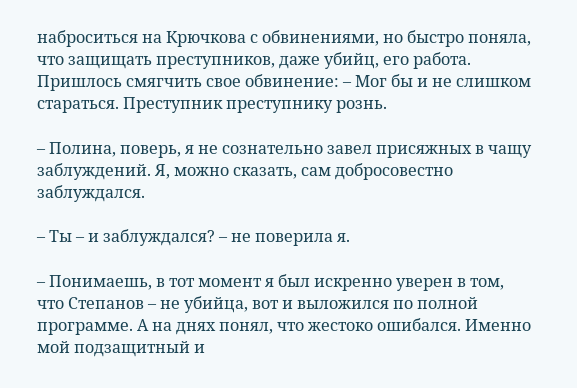наброситься на Крючкова с обвинениями, но быстро поняла, что защищать преступников, даже убийц, его работа. Пришлось смягчить свое обвинение: – Мог бы и не слишком стараться. Преступник преступнику рознь.

– Полина, поверь, я не сознательно завел присяжных в чащу заблуждений. Я, можно сказать, сам добросовестно заблуждался.

– Ты – и заблуждался? – не поверила я.

– Понимаешь, в тот момент я был искренно уверен в том, что Степанов – не убийца, вот и выложился по полной программе. А на днях понял, что жестоко ошибался. Именно мой подзащитный и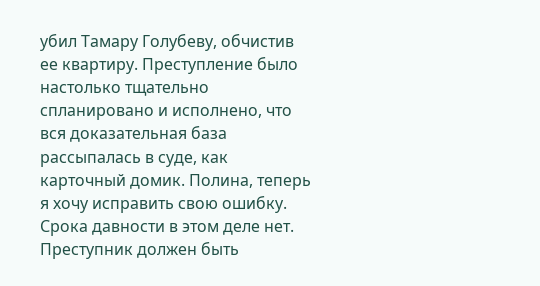убил Тамару Голубеву, обчистив ее квартиру. Преступление было настолько тщательно спланировано и исполнено, что вся доказательная база рассыпалась в суде, как карточный домик. Полина, теперь я хочу исправить свою ошибку. Срока давности в этом деле нет. Преступник должен быть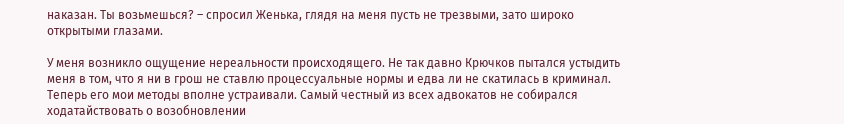наказан. Ты возьмешься? – спросил Женька, глядя на меня пусть не трезвыми, зато широко открытыми глазами.

У меня возникло ощущение нереальности происходящего. Не так давно Крючков пытался устыдить меня в том, что я ни в грош не ставлю процессуальные нормы и едва ли не скатилась в криминал. Теперь его мои методы вполне устраивали. Самый честный из всех адвокатов не собирался ходатайствовать о возобновлении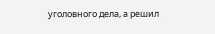уголовного дела, а решил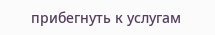прибегнуть к услугам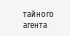тайного агента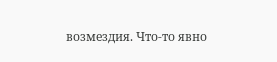возмездия. Что-то явно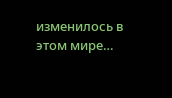изменилось в этом мире…